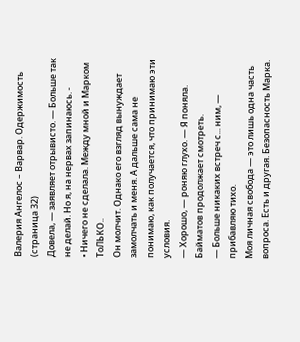Валерия Ангелос – Варвар. Одержимость (страница 32)
Довела, — заявляет отрывисто. — Больше так не делай. Но я, на нервах запинаюсь. -
• Ничего не сделала. Между мной и Марком
ТоЛЬКО..
Он молчит. Однако его взгляд вынуждает замолчать и меня. А дальше сама не понимаю, как получается, что принимаю эти условия.
— Хорошо, — роняю глухо. — Я поняла.
Байматов продолжает смотреть.
— Больше никаких встреч с... ним, — прибавляю тихо.
Моя личная свобода — это лишь одна часть вопроса. Есть и другая. Безопасность Марка.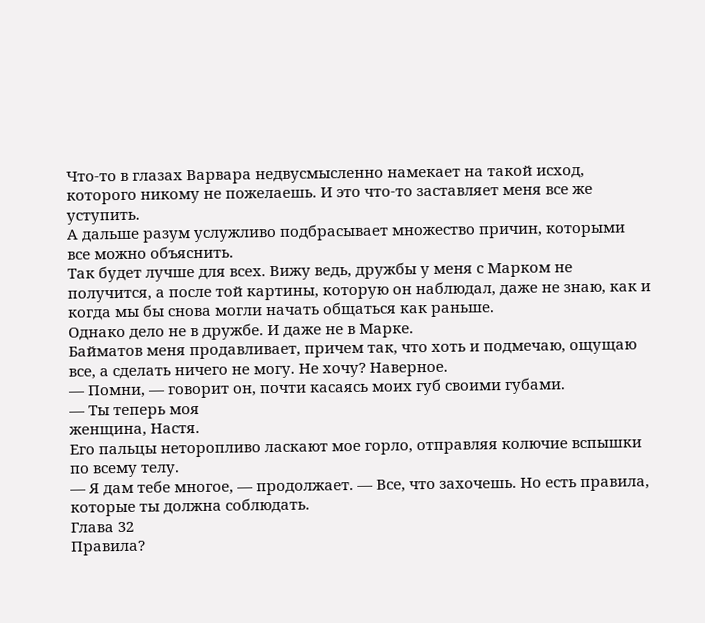Что-то в глазах Варвара недвусмысленно намекает на такой исход, которого никому не пожелаешь. И это что-то заставляет меня все же уступить.
А дальше разум услужливо подбрасывает множество причин, которыми все можно объяснить.
Так будет лучше для всех. Вижу ведь, дружбы у меня с Марком не получится, а после той картины, которую он наблюдал, даже не знаю, как и когда мы бы снова могли начать общаться как раньше.
Однако дело не в дружбе. И даже не в Марке.
Байматов меня продавливает, причем так, что хоть и подмечаю, ощущаю все, а сделать ничего не могу. Не хочу? Наверное.
— Помни, — говорит он, почти касаясь моих губ своими губами.
— Ты теперь моя
женщина, Настя.
Его пальцы неторопливо ласкают мое горло, отправляя колючие вспышки по всему телу.
— Я дам тебе многое, — продолжает. — Все, что захочешь. Но есть правила, которые ты должна соблюдать.
Глава 32
Правила?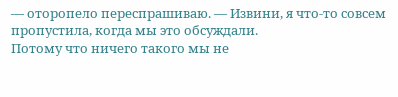— оторопело переспрашиваю. — Извини, я что-то совсем пропустила, когда мы это обсуждали.
Потому что ничего такого мы не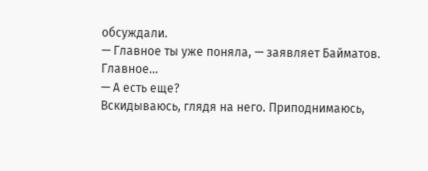обсуждали.
— Главное ты уже поняла, — заявляет Байматов.
Главное...
— А есть еще?
Вскидываюсь, глядя на него. Приподнимаюсь,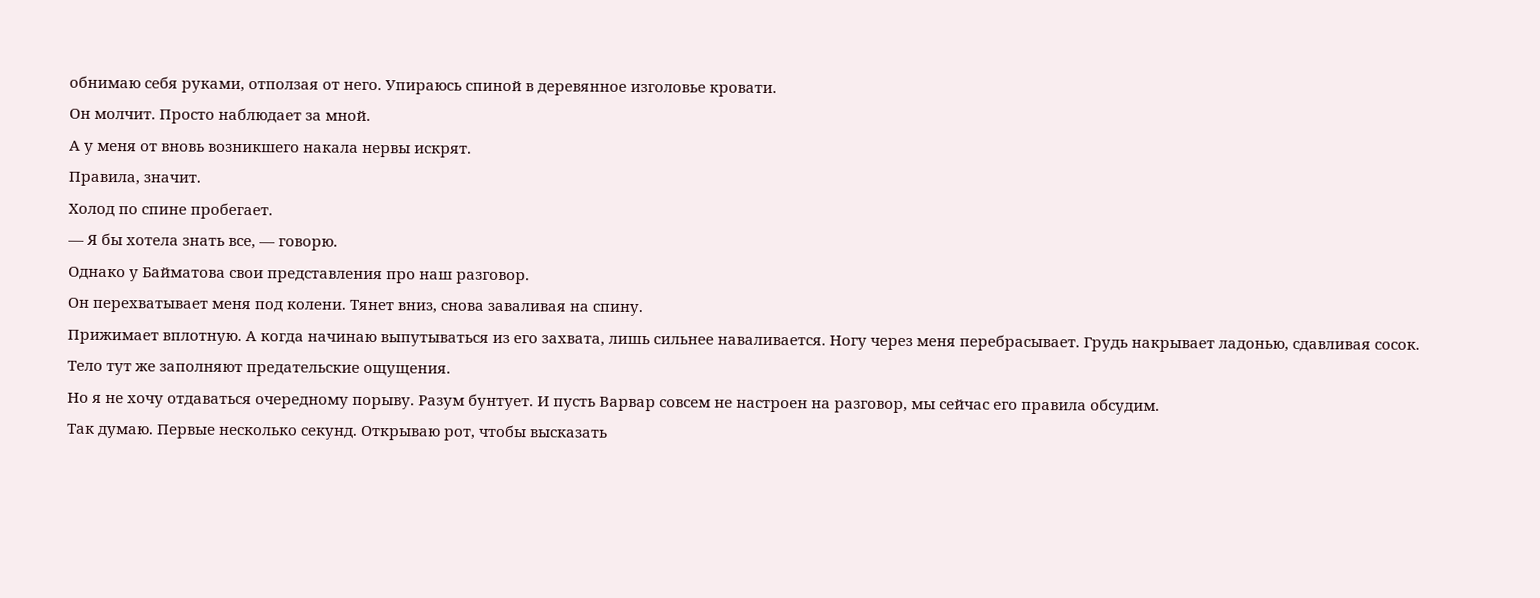обнимаю себя руками, отползая от него. Упираюсь спиной в деревянное изголовье кровати.
Он молчит. Просто наблюдает за мной.
А у меня от вновь возникшего накала нервы искрят.
Правила, значит.
Холод по спине пробегает.
— Я бы хотела знать все, — говорю.
Однако у Байматова свои представления про наш разговор.
Он перехватывает меня под колени. Тянет вниз, снова заваливая на спину.
Прижимает вплотную. А когда начинаю выпутываться из его захвата, лишь сильнее наваливается. Ногу через меня перебрасывает. Грудь накрывает ладонью, сдавливая сосок.
Тело тут же заполняют предательские ощущения.
Но я не хочу отдаваться очередному порыву. Разум бунтует. И пусть Варвар совсем не настроен на разговор, мы сейчас его правила обсудим.
Так думаю. Первые несколько секунд. Открываю рот, чтобы высказать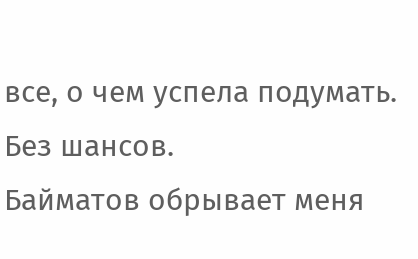все, о чем успела подумать.
Без шансов.
Байматов обрывает меня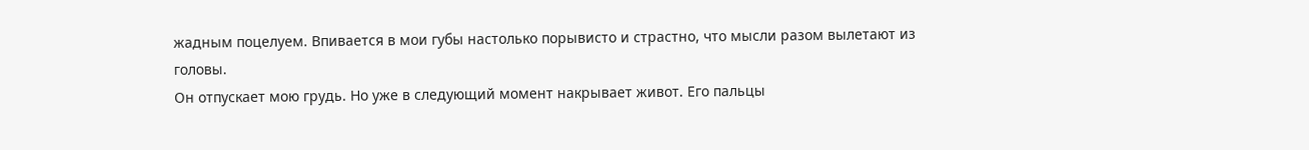жадным поцелуем. Впивается в мои губы настолько порывисто и страстно, что мысли разом вылетают из головы.
Он отпускает мою грудь. Но уже в следующий момент накрывает живот. Его пальцы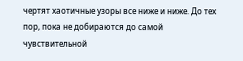чертят хаотичные узоры все ниже и ниже. До тех пор, пока не добираются до самой чувствительной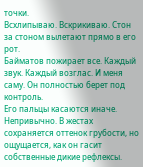точки.
Всхлипываю. Вскрикиваю. Стон за стоном вылетают прямо в его рот.
Байматов пожирает все. Каждый звук. Каждый возглас. И меня саму. Он полностью берет под контроль.
Его пальцы касаются иначе. Непривычно. В жестах сохраняется оттенок грубости, но ощущается, как он гасит собственные дикие рефлексы.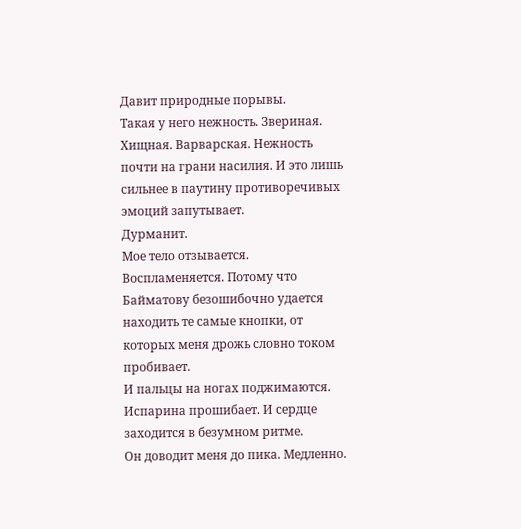Давит природные порывы.
Такая у него нежность. Звериная. Хищная. Варварская. Нежность почти на грани насилия. И это лишь сильнее в паутину противоречивых эмоций запутывает.
Дурманит.
Мое тело отзывается. Воспламеняется. Потому что Байматову безошибочно удается находить те самые кнопки, от которых меня дрожь словно током пробивает.
И пальцы на ногах поджимаются. Испарина прошибает. И сердце заходится в безумном ритме.
Он доводит меня до пика. Медленно.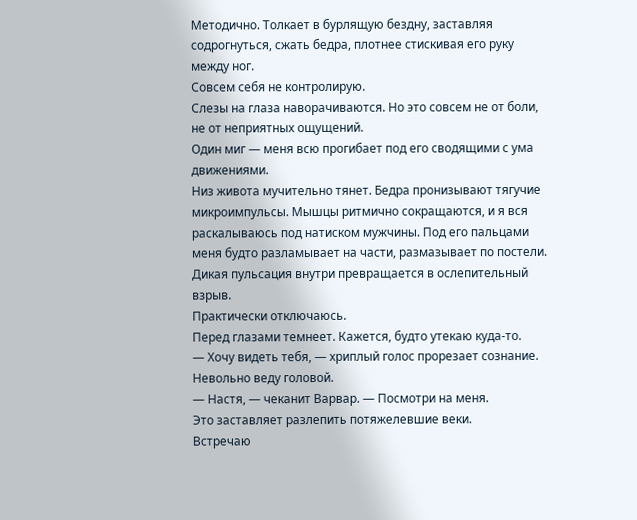Методично. Толкает в бурлящую бездну, заставляя содрогнуться, сжать бедра, плотнее стискивая его руку между ног.
Совсем себя не контролирую.
Слезы на глаза наворачиваются. Но это совсем не от боли, не от неприятных ощущений.
Один миг — меня всю прогибает под его сводящими с ума движениями.
Низ живота мучительно тянет. Бедра пронизывают тягучие микроимпульсы. Мышцы ритмично сокращаются, и я вся раскалываюсь под натиском мужчины. Под его пальцами меня будто разламывает на части, размазывает по постели. Дикая пульсация внутри превращается в ослепительный взрыв.
Практически отключаюсь.
Перед глазами темнеет. Кажется, будто утекаю куда-то.
— Хочу видеть тебя, — хриплый голос прорезает сознание.
Невольно веду головой.
— Настя, — чеканит Варвар. — Посмотри на меня.
Это заставляет разлепить потяжелевшие веки.
Встречаю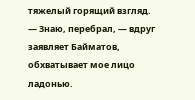тяжелый горящий взгляд.
— Знаю, перебрал, — вдруг заявляет Байматов, обхватывает мое лицо ладонью.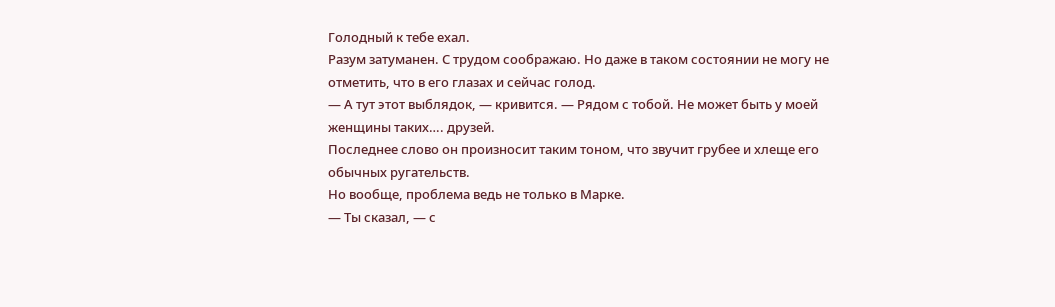Голодный к тебе ехал.
Разум затуманен. С трудом соображаю. Но даже в таком состоянии не могу не отметить, что в его глазах и сейчас голод.
— А тут этот выблядок, — кривится. — Рядом с тобой. Не может быть у моей женщины таких…. друзей.
Последнее слово он произносит таким тоном, что звучит грубее и хлеще его обычных ругательств.
Но вообще, проблема ведь не только в Марке.
— Ты сказал, — с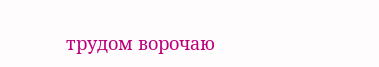трудом ворочаю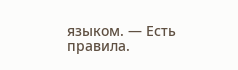языком. — Есть правила.